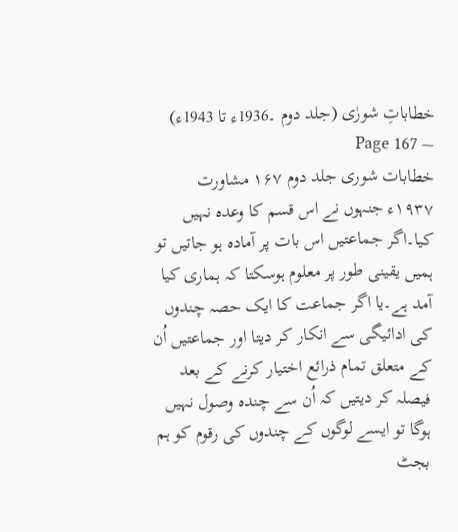خطاباتِ شورٰی (جلد دوم ۔1936ء تا 1943ء) — Page 167
خطابات شوری جلد دوم ۱۶۷ مشاورت ۱۹۳۷ء جنہوں نے اس قسم کا وعدہ نہیں کیا۔اگر جماعتیں اس بات پر آمادہ ہو جاتیں تو ہمیں یقینی طور پر معلوم ہوسکتا کہ ہماری کیا آمد ہے۔یا اگر جماعت کا ایک حصہ چندوں کی ادائیگی سے انکار کر دیتا اور جماعتیں اُن کے متعلق تمام ذرائع اختیار کرنے کے بعد فیصلہ کر دیتیں کہ اُن سے چندہ وصول نہیں ہوگا تو ایسے لوگوں کے چندوں کی رقوم کو ہم بجٹ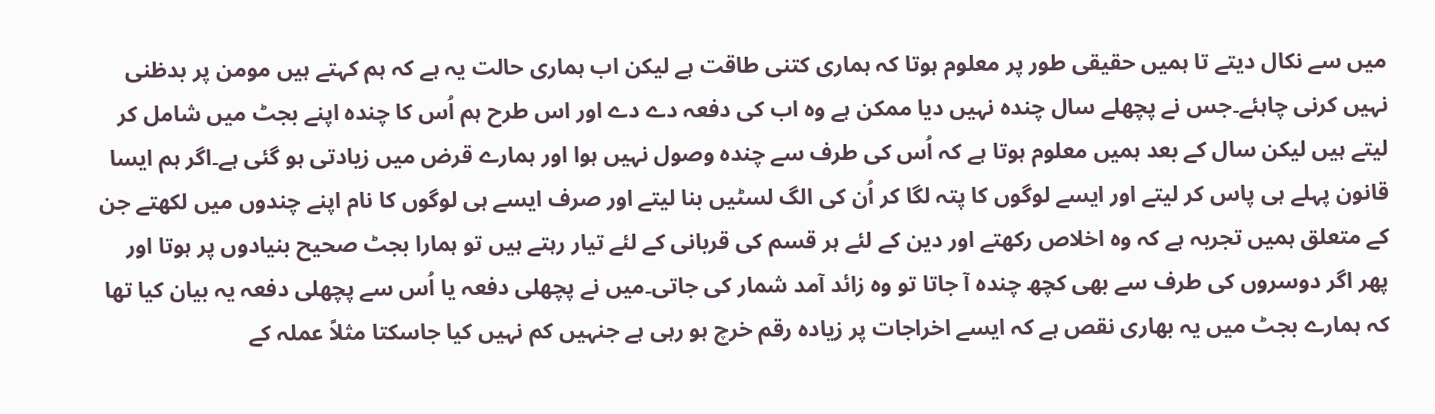میں سے نکال دیتے تا ہمیں حقیقی طور پر معلوم ہوتا کہ ہماری کتنی طاقت ہے لیکن اب ہماری حالت یہ ہے کہ ہم کہتے ہیں مومن پر بدظنی نہیں کرنی چاہئے۔جس نے پچھلے سال چندہ نہیں دیا ممکن ہے وہ اب کی دفعہ دے دے اور اس طرح ہم اُس کا چندہ اپنے بجٹ میں شامل کر لیتے ہیں لیکن سال کے بعد ہمیں معلوم ہوتا ہے کہ اُس کی طرف سے چندہ وصول نہیں ہوا اور ہمارے قرض میں زیادتی ہو گئی ہے۔اگر ہم ایسا قانون پہلے ہی پاس کر لیتے اور ایسے لوگوں کا پتہ لگا کر اُن کی الگ لسٹیں بنا لیتے اور صرف ایسے ہی لوگوں کا نام اپنے چندوں میں لکھتے جن کے متعلق ہمیں تجربہ ہے کہ وہ اخلاص رکھتے اور دین کے لئے ہر قسم کی قربانی کے لئے تیار رہتے ہیں تو ہمارا بجٹ صحیح بنیادوں پر ہوتا اور پھر اگر دوسروں کی طرف سے بھی کچھ چندہ آ جاتا تو وہ زائد آمد شمار کی جاتی۔میں نے پچھلی دفعہ یا اُس سے پچھلی دفعہ یہ بیان کیا تھا کہ ہمارے بجٹ میں یہ بھاری نقص ہے کہ ایسے اخراجات پر زیادہ رقم خرچ ہو رہی ہے جنہیں کم نہیں کیا جاسکتا مثلاً عملہ کے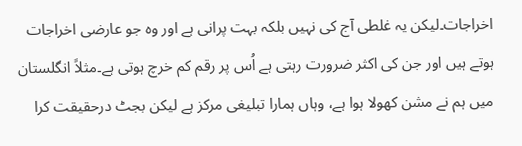اخراجات۔لیکن یہ غلطی آج کی نہیں بلکہ بہت پرانی ہے اور وہ جو عارضی اخراجات ہوتے ہیں اور جن کی اکثر ضرورت رہتی ہے اُس پر رقم کم خرچ ہوتی ہے۔مثلاً انگلستان میں ہم نے مشن کھولا ہوا ہے، وہاں ہمارا تبلیغی مرکز ہے لیکن بجٹ درحقیقت کرا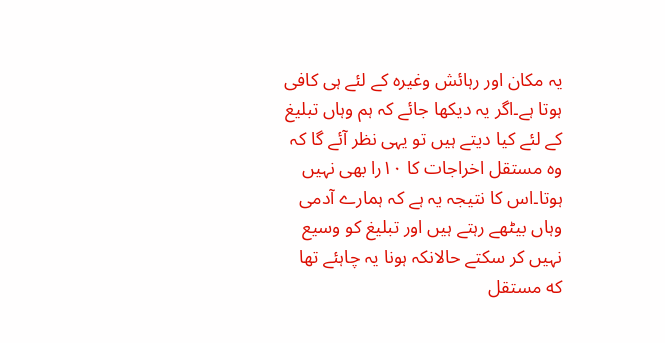یہ مکان اور رہائش وغیرہ کے لئے ہی کافی ہوتا ہے۔اگر یہ دیکھا جائے کہ ہم وہاں تبلیغ کے لئے کیا دیتے ہیں تو یہی نظر آئے گا کہ وہ مستقل اخراجات کا ۱۰را بھی نہیں ہوتا۔اس کا نتیجہ یہ ہے کہ ہمارے آدمی وہاں بیٹھے رہتے ہیں اور تبلیغ کو وسیع نہیں کر سکتے حالانکہ ہونا یہ چاہئے تھا که مستقل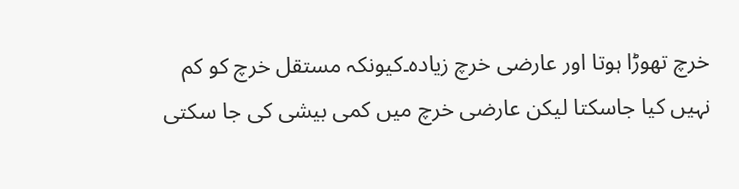خرچ تھوڑا ہوتا اور عارضی خرچ زیادہ۔کیونکہ مستقل خرچ کو کم نہیں کیا جاسکتا لیکن عارضی خرچ میں کمی بیشی کی جا سکتی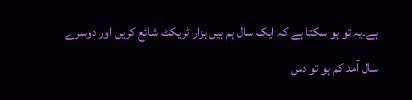ہے۔یہ تو ہو سکتا ہے کہ ایک سال ہم ہیں ہزار ٹریکٹ شائع کریں اور دوسرے سال آمد کم ہو تو دس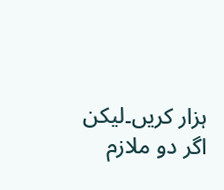ہزار کریں۔لیکن اگر دو ملازم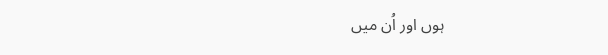ہوں اور اُن میں